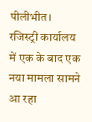पीलीभीत। रजिस्ट्री कार्यालय में एक के बाद एक नया मामला सामने आ रहा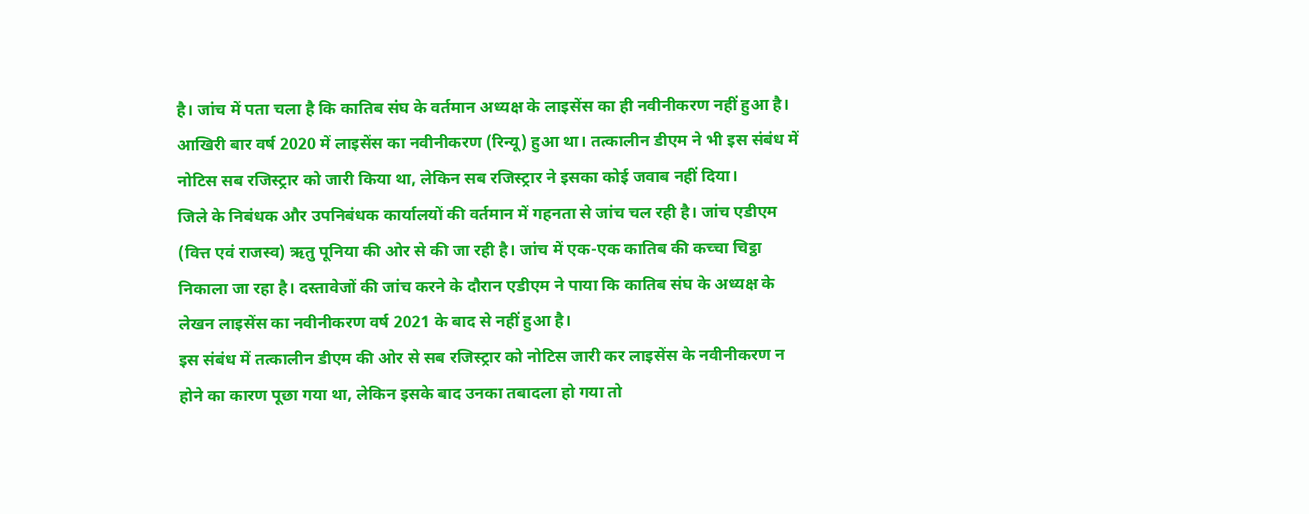है। जांच में पता चला है कि कातिब संघ के वर्तमान अध्यक्ष के लाइसेंस का ही नवीनीकरण नहीं हुआ है। आखिरी बार वर्ष 2020 में लाइसेंस का नवीनीकरण (रिन्यू) हुआ था। तत्कालीन डीएम ने भी इस संबंध में नोटिस सब रजिस्ट्रार को जारी किया था, लेकिन सब रजिस्ट्रार ने इसका कोई जवाब नहीं दिया।
जिले के निबंधक और उपनिबंधक कार्यालयों की वर्तमान में गहनता से जांच चल रही है। जांच एडीएम (वित्त एवं राजस्व) ऋतु पूनिया की ओर से की जा रही है। जांच में एक-एक कातिब की कच्चा चिट्ठा निकाला जा रहा है। दस्तावेजों की जांच करने के दौरान एडीएम ने पाया कि कातिब संघ के अध्यक्ष के लेखन लाइसेंस का नवीनीकरण वर्ष 2021 के बाद से नहीं हुआ है।
इस संबंध में तत्कालीन डीएम की ओर से सब रजिस्ट्रार को नोटिस जारी कर लाइसेंस के नवीनीकरण न होने का कारण पूछा गया था, लेकिन इसके बाद उनका तबादला हो गया तो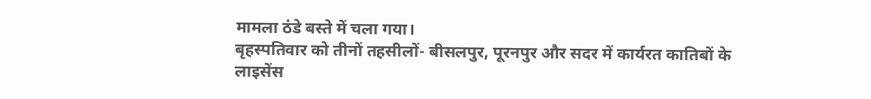मामला ठंडे बस्ते में चला गया।
बृहस्पतिवार को तीनों तहसीलों- बीसलपुर, पूरनपुर और सदर में कार्यरत कातिबों के लाइसेंस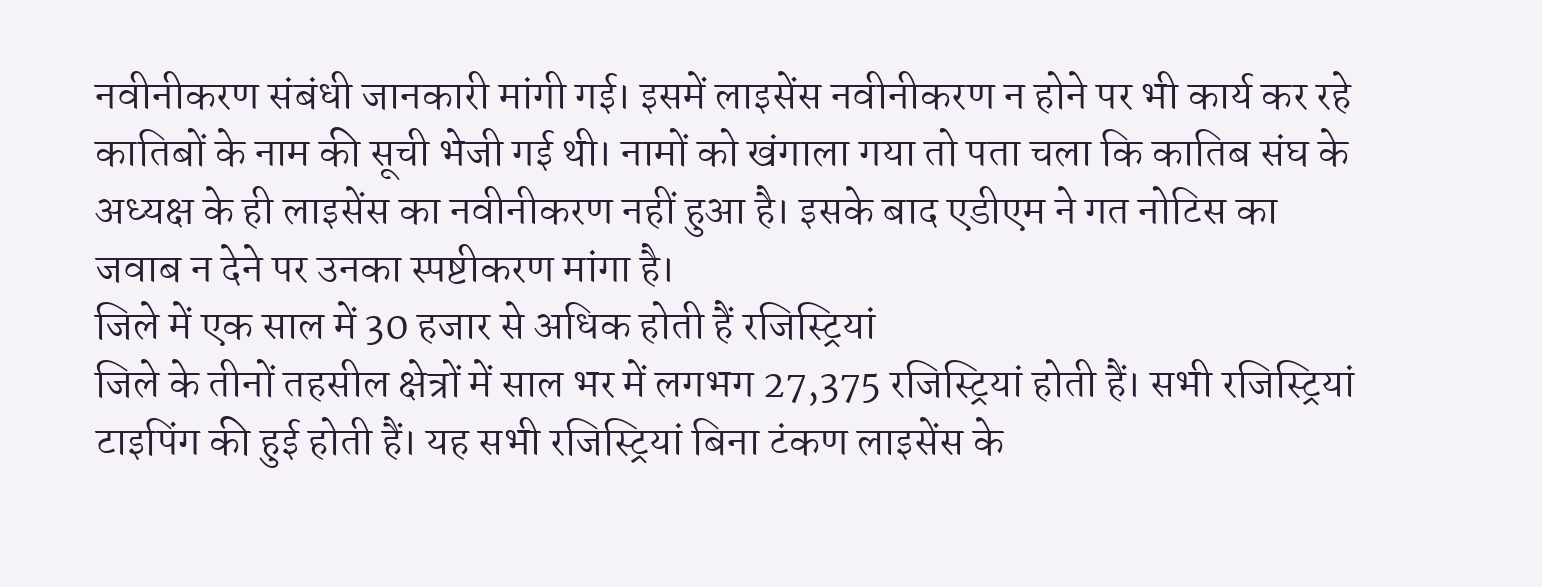नवीनीकरण संबंधी जानकारी मांगी गई। इसमें लाइसेंस नवीनीकरण न होने पर भी कार्य कर रहे कातिबों के नाम की सूची भेजी गई थी। नामों को खंगाला गया तो पता चला कि कातिब संघ के अध्यक्ष के ही लाइसेंस का नवीनीकरण नहीं हुआ है। इसके बाद एडीएम ने गत नोटिस का जवाब न देने पर उनका स्पष्टीकरण मांगा है।
जिले में एक साल में 30 हजार से अधिक होती हैं रजिस्ट्रियां
जिले के तीनों तहसील क्षेत्रों में साल भर में लगभग 27,375 रजिस्ट्रियां होती हैं। सभी रजिस्ट्रियां टाइपिंग की हुई होती हैं। यह सभी रजिस्ट्रियां बिना टंकण लाइसेंस के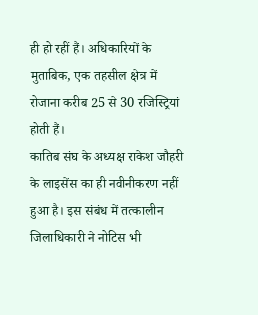ही हो रहीं हैं। अधिकारियों के मुताबिक, एक तहसील क्षेत्र में रोजाना करीब 25 से 30 रजिस्ट्रियां होती हैं।
कातिब संघ के अध्यक्ष राकेश जौहरी के लाइसेंस का ही नवीनीकरण नहीं हुआ है। इस संबंध में तत्कालीन जिलाधिकारी ने नोटिस भी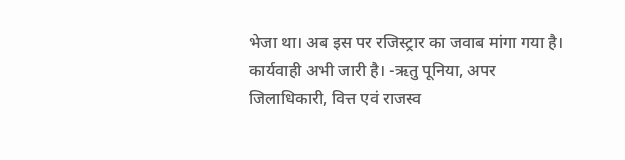भेजा था। अब इस पर रजिस्ट्रार का जवाब मांगा गया है। कार्यवाही अभी जारी है। -ऋतु पूनिया, अपर जिलाधिकारी, वित्त एवं राजस्व